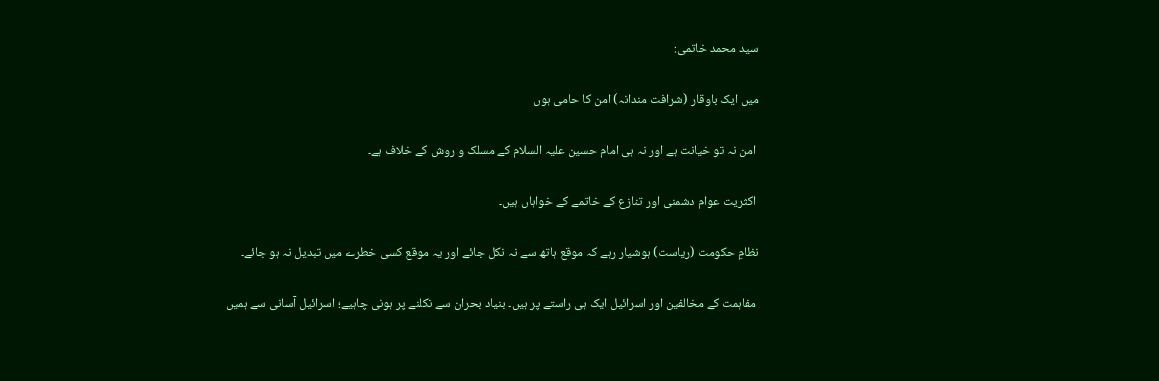سید محمد خاتمی:

میں ایک باوقار (شرافت مندانہ) امن کا حامی ہوں

 امن نہ تو خیانت ہے اور نہ ہی امام حسین علیہ السلام کے مسلک و روش کے خلاف ہے۔

 اکثریت عوام دشمنی اور تنازع کے خاتمے کے خواہاں ہیں۔

نظامِ حکومت (ریاست) ہوشیار رہے کہ موقع ہاتھ سے نہ نکل جائے اور یہ موقع کسی خطرے میں تبدیل نہ ہو جائے۔

 مفاہمت کے مخالفین اور اسرائیل ایک ہی راستے پر ہیں۔ بنیاد بحران سے نکلنے پر ہونی چاہیے؛ اسرائیل آسانی سے ہمیں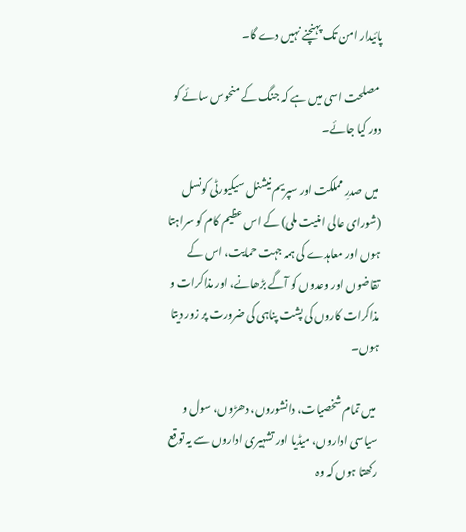پائیدار امن تک پہنچنے نہیں دے گا۔

 مصلحت اسی میں ہے کہ جنگ کے منحوس سائے کو دور کیا جائے۔

 میں صدرِ مملکت اور سپریم نیشنل سیکیورٹی کونسل (شورای عالی امنیت ملی) کے اس عظیم کام کو سراہتا ہوں اور معاہدے کی ہمہ جہت حمایت، اس کے تقاضوں اور وعدوں کو آگے بڑھانے، اور مذاکرات و مذاکرات کاروں کی پشت پناہی کی ضرورت پر زور دیتا ہوں۔

 میں تمام شخصیات، دانشوروں، دھڑوں، سول و سیاسی اداروں، میڈیا اور تشہیری اداروں سے یہ توقع رکھتا ہوں کہ وہ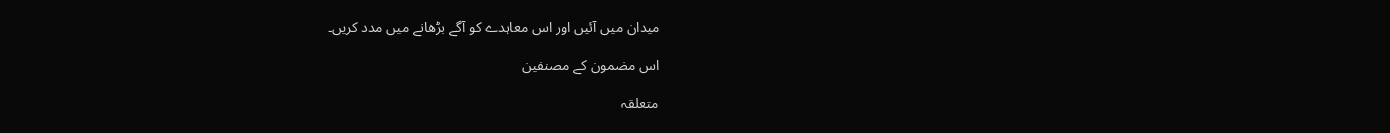میدان میں آئیں اور اس معاہدے کو آگے بڑھانے میں مدد کریں۔

اس مضمون کے مصنفین

متعلقہ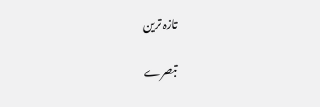تازہ ترین

تبصرے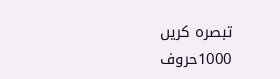تبصرہ کریں
1000حروف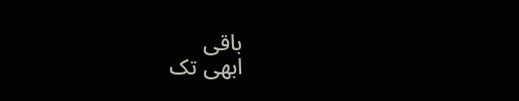باقی
ابھی تک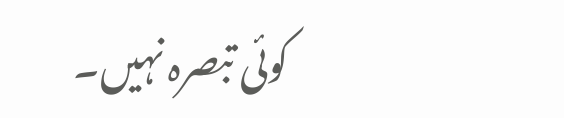کوئی تبصرہ نہیں۔